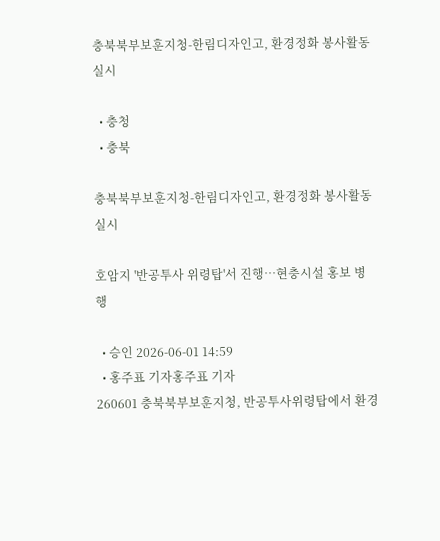충북북부보훈지청-한림디자인고, 환경정화 봉사활동 실시

  • 충청
  • 충북

충북북부보훈지청-한림디자인고, 환경정화 봉사활동 실시

호암지 '반공투사 위령탑'서 진행…현충시설 홍보 병행

  • 승인 2026-06-01 14:59
  • 홍주표 기자홍주표 기자
260601 충북북부보훈지청, 반공투사위령탑에서 환경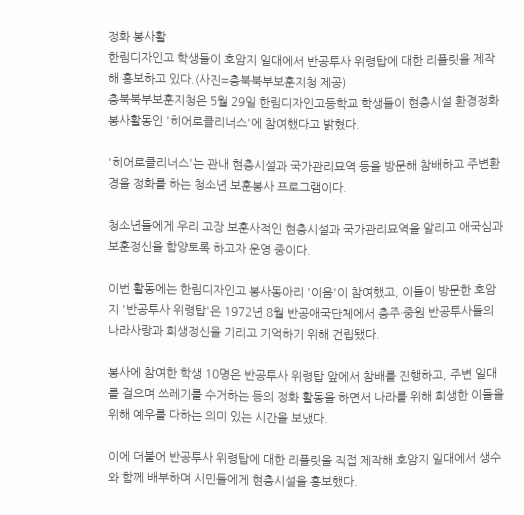정화 봉사활
한림디자인고 학생들이 호암지 일대에서 반공투사 위령탑에 대한 리플릿을 제작해 홍보하고 있다.(사진=충북북부보훈지청 제공)
충북북부보훈지청은 5월 29일 한림디자인고등학교 학생들이 현충시설 환경정화 봉사활동인 '히어로클리너스'에 참여했다고 밝혔다.

'히어로클리너스'는 관내 현충시설과 국가관리묘역 등을 방문해 참배하고 주변환경을 정화를 하는 청소년 보훈봉사 프로그램이다.

청소년들에게 우리 고장 보훈사적인 현충시설과 국가관리묘역을 알리고 애국심과 보훈정신을 함양토록 하고자 운영 중이다.

이번 활동에는 한림디자인고 봉사동아리 '이음'이 참여했고, 이들이 방문한 호암지 '반공투사 위령탑'은 1972년 8월 반공애국단체에서 충주·중원 반공투사들의 나라사랑과 희생정신을 기리고 기억하기 위해 건립됐다.

봉사에 참여한 학생 10명은 반공투사 위령탑 앞에서 참배를 진행하고, 주변 일대를 걸으며 쓰레기를 수거하는 등의 정화 활동을 하면서 나라를 위해 희생한 이들을 위해 예우를 다하는 의미 있는 시간을 보냈다.

이에 더불어 반공투사 위령탑에 대한 리플릿을 직접 제작해 호암지 일대에서 생수와 함께 배부하며 시민들에게 현충시설을 홍보했다.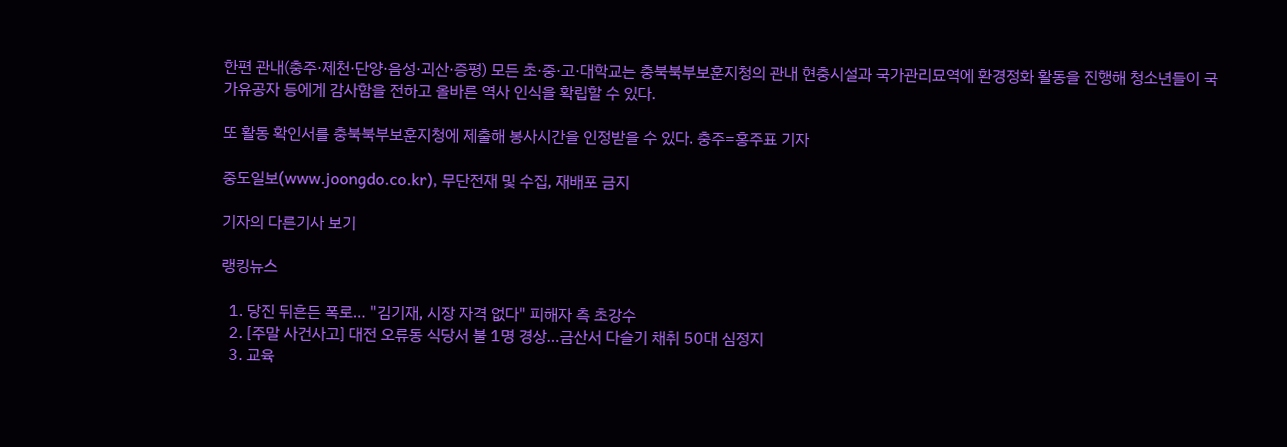한편 관내(충주·제천·단양·음성·괴산·증평) 모든 초·중·고·대학교는 충북북부보훈지청의 관내 현충시설과 국가관리묘역에 환경정화 활동을 진행해 청소년들이 국가유공자 등에게 감사함을 전하고 올바른 역사 인식을 확립할 수 있다.

또 활동 확인서를 충북북부보훈지청에 제출해 봉사시간을 인정받을 수 있다. 충주=홍주표 기자

중도일보(www.joongdo.co.kr), 무단전재 및 수집, 재배포 금지

기자의 다른기사 보기

랭킹뉴스

  1. 당진 뒤흔든 폭로… "김기재, 시장 자격 없다" 피해자 측 초강수
  2. [주말 사건사고] 대전 오류동 식당서 불 1명 경상…금산서 다슬기 채취 50대 심정지
  3. 교육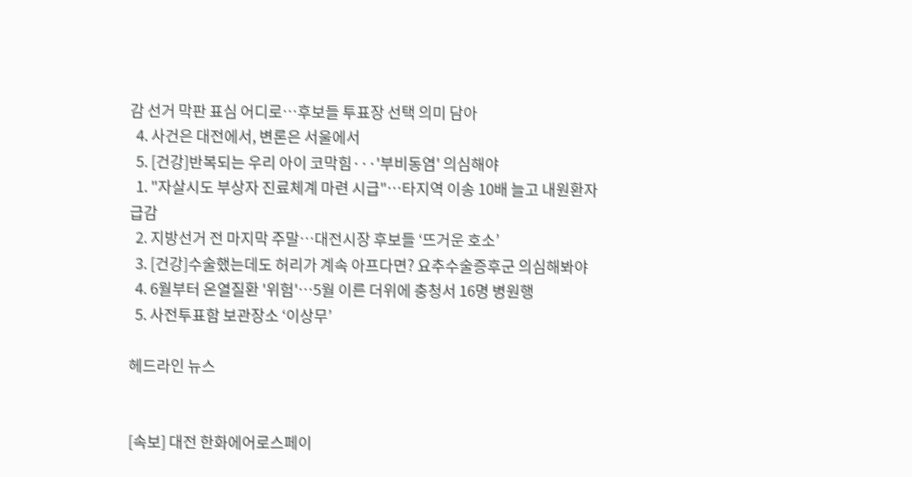감 선거 막판 표심 어디로…후보들 투표장 선택 의미 담아
  4. 사건은 대전에서, 변론은 서울에서
  5. [건강]반복되는 우리 아이 코막힘···'부비동염' 의심해야
  1. "자살시도 부상자 진료체계 마련 시급"…타지역 이송 10배 늘고 내원환자 급감
  2. 지방선거 전 마지막 주말…대전시장 후보들 ‘뜨거운 호소’
  3. [건강]수술했는데도 허리가 계속 아프다면? 요추수술증후군 의심해봐야
  4. 6월부터 온열질환 '위험'…5월 이른 더위에 충청서 16명 병원행
  5. 사전투표함 보관장소 ‘이상무’

헤드라인 뉴스


[속보] 대전 한화에어로스페이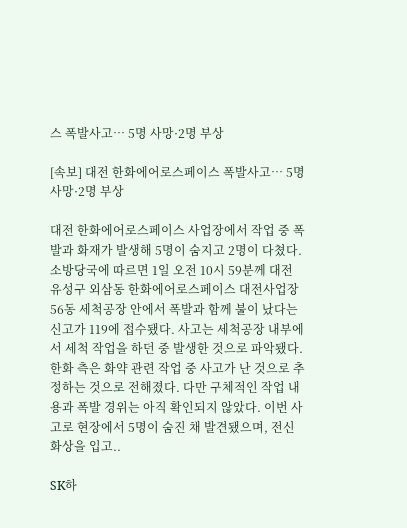스 폭발사고… 5명 사망·2명 부상

[속보] 대전 한화에어로스페이스 폭발사고… 5명 사망·2명 부상

대전 한화에어로스페이스 사업장에서 작업 중 폭발과 화재가 발생해 5명이 숨지고 2명이 다쳤다. 소방당국에 따르면 1일 오전 10시 59분께 대전 유성구 외삼동 한화에어로스페이스 대전사업장 56동 세척공장 안에서 폭발과 함께 불이 났다는 신고가 119에 접수됐다. 사고는 세척공장 내부에서 세척 작업을 하던 중 발생한 것으로 파악됐다. 한화 측은 화약 관련 작업 중 사고가 난 것으로 추정하는 것으로 전해졌다. 다만 구체적인 작업 내용과 폭발 경위는 아직 확인되지 않았다. 이번 사고로 현장에서 5명이 숨진 채 발견됐으며, 전신화상을 입고..

SK하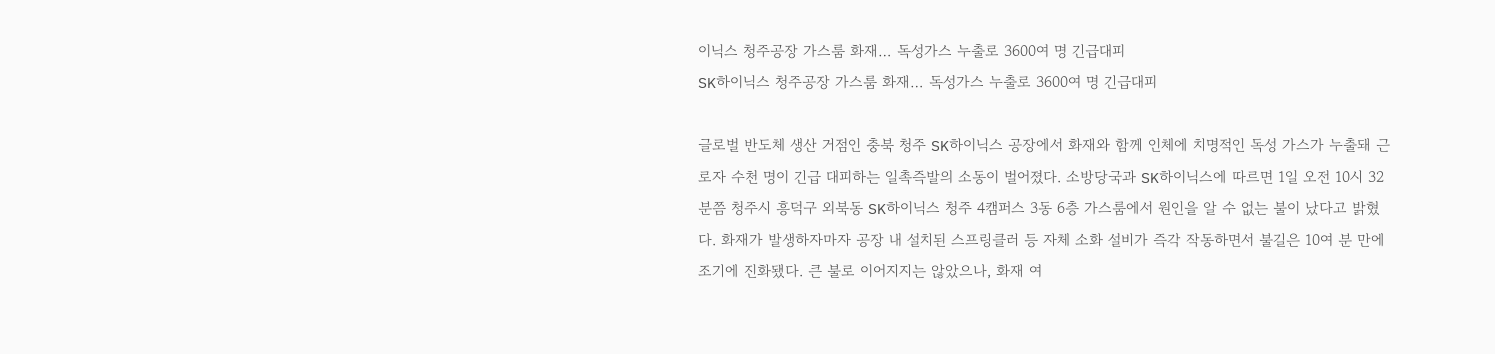이닉스 청주공장 가스룸 화재… 독성가스 누출로 3600여 명 긴급대피
SK하이닉스 청주공장 가스룸 화재… 독성가스 누출로 3600여 명 긴급대피

글로벌 반도체 생산 거점인 충북 청주 SK하이닉스 공장에서 화재와 함께 인체에 치명적인 독성 가스가 누출돼 근로자 수천 명이 긴급 대피하는 일촉즉발의 소동이 벌어졌다. 소방당국과 SK하이닉스에 따르면 1일 오전 10시 32분쯤 청주시 흥덕구 외북동 SK하이닉스 청주 4캠퍼스 3동 6층 가스룸에서 원인을 알 수 없는 불이 났다고 밝혔다. 화재가 발생하자마자 공장 내 설치된 스프링클러 등 자체 소화 설비가 즉각 작동하면서 불길은 10여 분 만에 조기에 진화됐다. 큰 불로 이어지지는 않았으나, 화재 여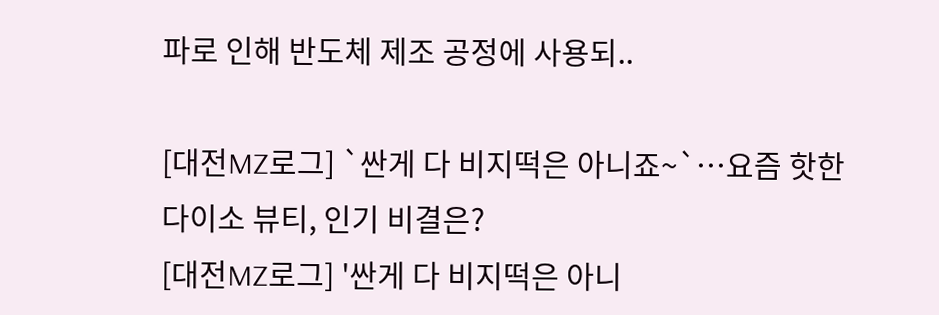파로 인해 반도체 제조 공정에 사용되..

[대전MZ로그] `싼게 다 비지떡은 아니죠~`…요즘 핫한 다이소 뷰티, 인기 비결은?
[대전MZ로그] '싼게 다 비지떡은 아니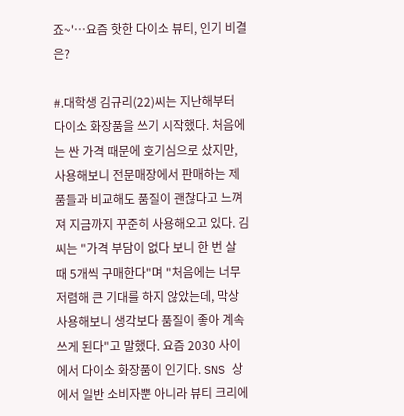죠~'…요즘 핫한 다이소 뷰티, 인기 비결은?

#.대학생 김규리(22)씨는 지난해부터 다이소 화장품을 쓰기 시작했다. 처음에는 싼 가격 때문에 호기심으로 샀지만, 사용해보니 전문매장에서 판매하는 제품들과 비교해도 품질이 괜찮다고 느껴져 지금까지 꾸준히 사용해오고 있다. 김 씨는 "가격 부담이 없다 보니 한 번 살 때 5개씩 구매한다"며 "처음에는 너무 저렴해 큰 기대를 하지 않았는데, 막상 사용해보니 생각보다 품질이 좋아 계속 쓰게 된다"고 말했다. 요즘 2030 사이에서 다이소 화장품이 인기다. SNS 상에서 일반 소비자뿐 아니라 뷰티 크리에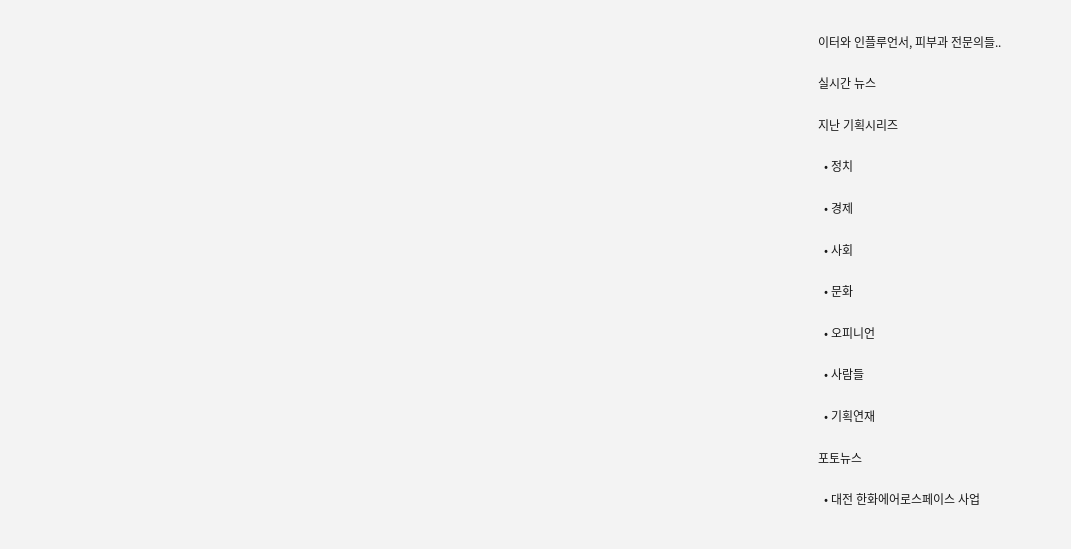이터와 인플루언서, 피부과 전문의들..

실시간 뉴스

지난 기획시리즈

  • 정치

  • 경제

  • 사회

  • 문화

  • 오피니언

  • 사람들

  • 기획연재

포토뉴스

  • 대전 한화에어로스페이스 사업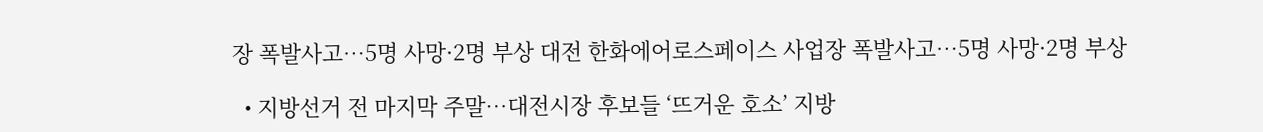장 폭발사고…5명 사망·2명 부상 대전 한화에어로스페이스 사업장 폭발사고…5명 사망·2명 부상

  • 지방선거 전 마지막 주말…대전시장 후보들 ‘뜨거운 호소’ 지방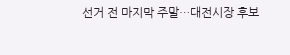선거 전 마지막 주말…대전시장 후보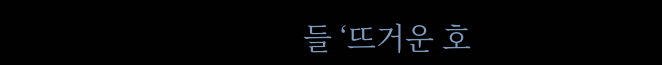들 ‘뜨거운 호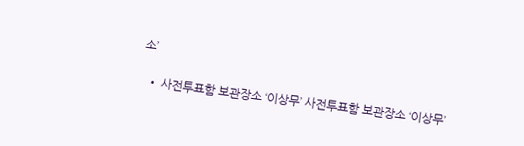소’

  • 사전투표함 보관장소 ‘이상무’ 사전투표함 보관장소 ‘이상무’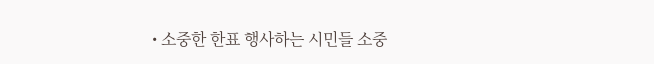• 소중한 한표 행사하는 시민들 소중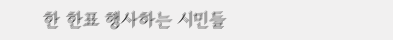한 한표 행사하는 시민들